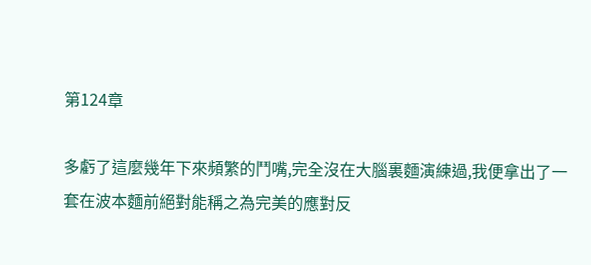第124章

多虧了這麼幾年下來頻繁的鬥嘴,完全沒在大腦裏麵演練過,我便拿出了一套在波本麵前絕對能稱之為完美的應對反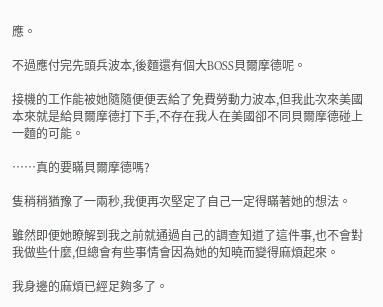應。

不過應付完先頭兵波本,後麵還有個大BOSS貝爾摩德呢。

接機的工作能被她隨隨便便丟給了免費勞動力波本,但我此次來美國本來就是給貝爾摩德打下手,不存在我人在美國卻不同貝爾摩德碰上一麵的可能。

……真的要瞞貝爾摩德嗎?

隻稍稍猶豫了一兩秒,我便再次堅定了自己一定得瞞著她的想法。

雖然即便她瞭解到我之前就通過自己的調查知道了這件事,也不會對我做些什麼,但總會有些事情會因為她的知曉而變得麻煩起來。

我身邊的麻煩已經足夠多了。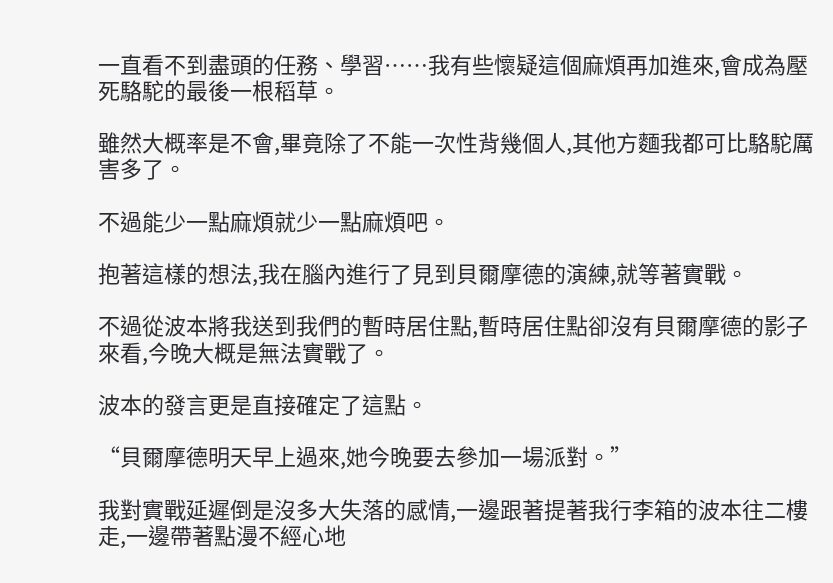一直看不到盡頭的任務、學習……我有些懷疑這個麻煩再加進來,會成為壓死駱駝的最後一根稻草。

雖然大概率是不會,畢竟除了不能一次性背幾個人,其他方麵我都可比駱駝厲害多了。

不過能少一點麻煩就少一點麻煩吧。

抱著這樣的想法,我在腦內進行了見到貝爾摩德的演練,就等著實戰。

不過從波本將我送到我們的暫時居住點,暫時居住點卻沒有貝爾摩德的影子來看,今晚大概是無法實戰了。

波本的發言更是直接確定了這點。

“貝爾摩德明天早上過來,她今晚要去參加一場派對。”

我對實戰延遲倒是沒多大失落的感情,一邊跟著提著我行李箱的波本往二樓走,一邊帶著點漫不經心地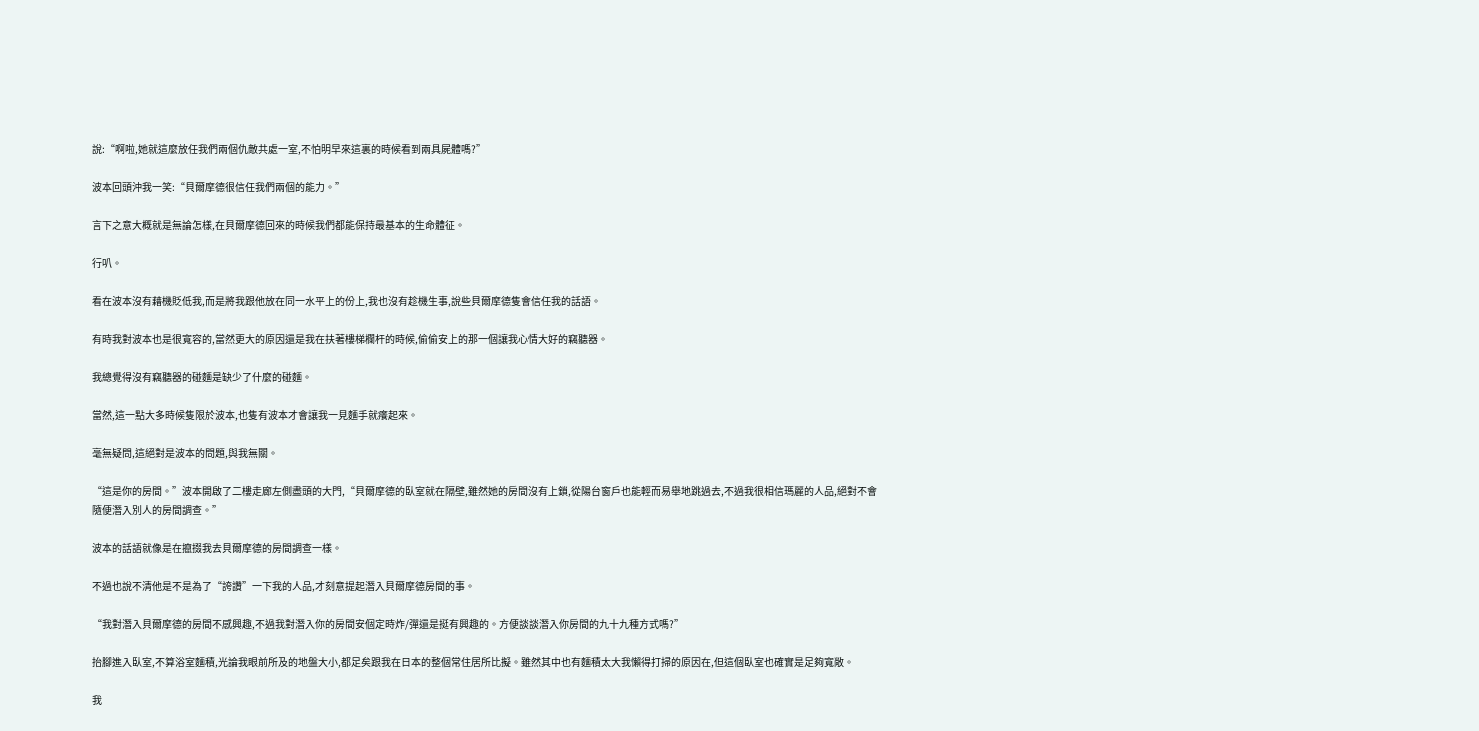說:“啊啦,她就這麼放任我們兩個仇敵共處一室,不怕明早來這裏的時候看到兩具屍體嗎?”

波本回頭沖我一笑:“貝爾摩德很信任我們兩個的能力。”

言下之意大概就是無論怎樣,在貝爾摩德回來的時候我們都能保持最基本的生命體征。

行叭。

看在波本沒有藉機貶低我,而是將我跟他放在同一水平上的份上,我也沒有趁機生事,說些貝爾摩德隻會信任我的話語。

有時我對波本也是很寬容的,當然更大的原因還是我在扶著樓梯欄杆的時候,偷偷安上的那一個讓我心情大好的竊聽器。

我總覺得沒有竊聽器的碰麵是缺少了什麼的碰麵。

當然,這一點大多時候隻限於波本,也隻有波本才會讓我一見麵手就癢起來。

毫無疑問,這絕對是波本的問題,與我無關。

“這是你的房間。”波本開啟了二樓走廊左側盡頭的大門,“貝爾摩德的臥室就在隔壁,雖然她的房間沒有上鎖,從陽台窗戶也能輕而易舉地跳過去,不過我很相信瑪麗的人品,絕對不會隨便潛入別人的房間調查。”

波本的話語就像是在攛掇我去貝爾摩德的房間調查一樣。

不過也說不清他是不是為了“誇讚”一下我的人品,才刻意提起潛入貝爾摩德房間的事。

“我對潛入貝爾摩德的房間不感興趣,不過我對潛入你的房間安個定時炸/彈還是挺有興趣的。方便談談潛入你房間的九十九種方式嗎?”

抬腳進入臥室,不算浴室麵積,光論我眼前所及的地盤大小,都足矣跟我在日本的整個常住居所比擬。雖然其中也有麵積太大我懶得打掃的原因在,但這個臥室也確實是足夠寬敞。

我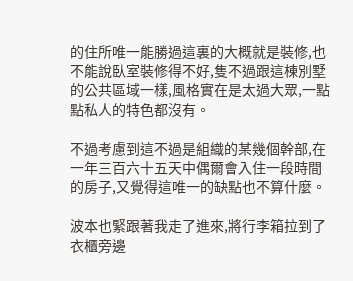的住所唯一能勝過這裏的大概就是裝修,也不能說臥室裝修得不好,隻不過跟這棟別墅的公共區域一樣,風格實在是太過大眾,一點點私人的特色都沒有。

不過考慮到這不過是組織的某幾個幹部,在一年三百六十五天中偶爾會入住一段時間的房子,又覺得這唯一的缺點也不算什麼。

波本也緊跟著我走了進來,將行李箱拉到了衣櫃旁邊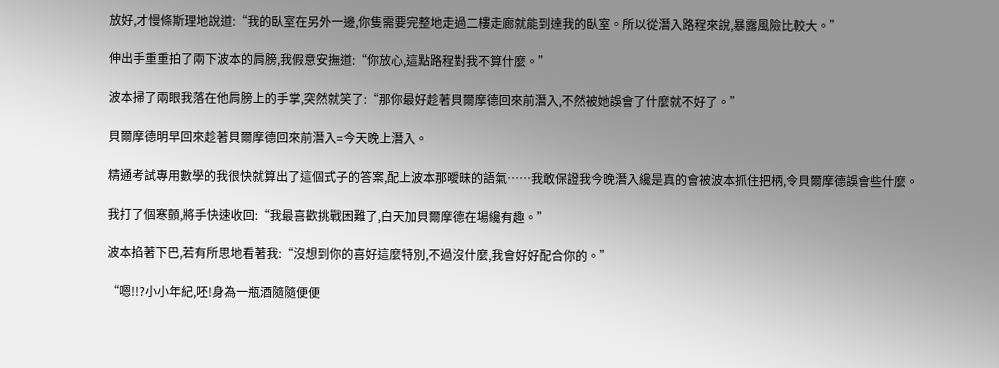放好,才慢條斯理地說道:“我的臥室在另外一邊,你隻需要完整地走過二樓走廊就能到達我的臥室。所以從潛入路程來說,暴露風險比較大。”

伸出手重重拍了兩下波本的肩膀,我假意安撫道:“你放心,這點路程對我不算什麼。”

波本掃了兩眼我落在他肩膀上的手掌,突然就笑了:“那你最好趁著貝爾摩德回來前潛入,不然被她誤會了什麼就不好了。”

貝爾摩德明早回來趁著貝爾摩德回來前潛入=今天晚上潛入。

精通考試專用數學的我很快就算出了這個式子的答案,配上波本那曖昧的語氣……我敢保證我今晚潛入纔是真的會被波本抓住把柄,令貝爾摩德誤會些什麼。

我打了個寒顫,將手快速收回:“我最喜歡挑戰困難了,白天加貝爾摩德在場纔有趣。”

波本掐著下巴,若有所思地看著我:“沒想到你的喜好這麼特別,不過沒什麼,我會好好配合你的。”

“嗯!!?小小年紀,呸!身為一瓶酒隨隨便便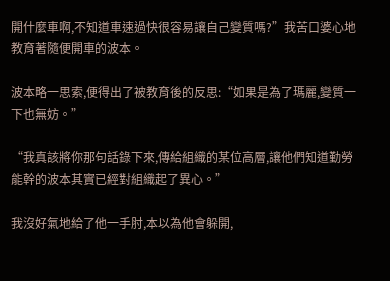開什麼車啊,不知道車速過快很容易讓自己變質嗎?”我苦口婆心地教育著隨便開車的波本。

波本略一思索,便得出了被教育後的反思:“如果是為了瑪麗,變質一下也無妨。”

“我真該將你那句話錄下來,傳給組織的某位高層,讓他們知道勤勞能幹的波本其實已經對組織起了異心。”

我沒好氣地給了他一手肘,本以為他會躲開,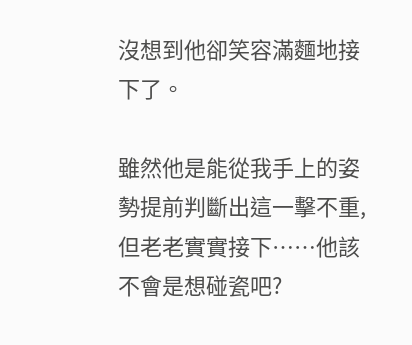沒想到他卻笑容滿麵地接下了。

雖然他是能從我手上的姿勢提前判斷出這一擊不重,但老老實實接下……他該不會是想碰瓷吧?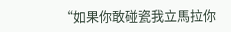“如果你敢碰瓷我立馬拉你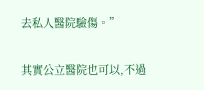去私人醫院驗傷。”

其實公立醫院也可以,不過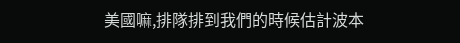美國嘛,排隊排到我們的時候估計波本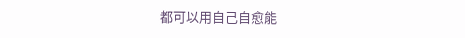都可以用自己自愈能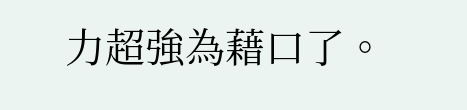力超強為藉口了。